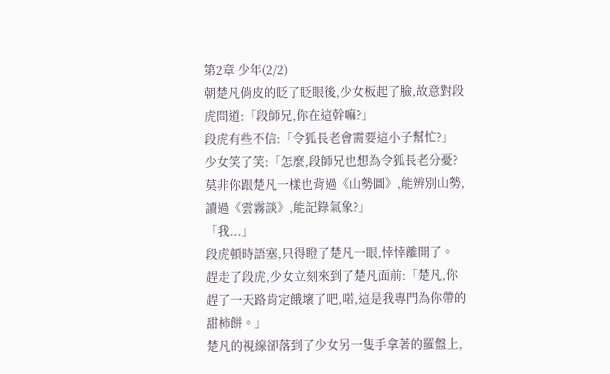第2章 少年(2/2)
朝楚凡俏皮的眨了眨眼後,少女板起了臉,故意對段虎問道:「段師兄,你在這幹嘛?」
段虎有些不信:「令狐長老會需要這小子幫忙?」
少女笑了笑:「怎麼,段師兄也想為令狐長老分憂?莫非你跟楚凡一樣也背過《山勢圖》,能辨別山勢,讀過《雲霧談》,能記錄氣象?」
「我...」
段虎頓時語塞,只得瞪了楚凡一眼,悻悻離開了。
趕走了段虎,少女立刻來到了楚凡面前:「楚凡,你趕了一天路肯定餓壞了吧,喏,這是我專門為你帶的甜柿餅。」
楚凡的視線卻落到了少女另一隻手拿著的羅盤上,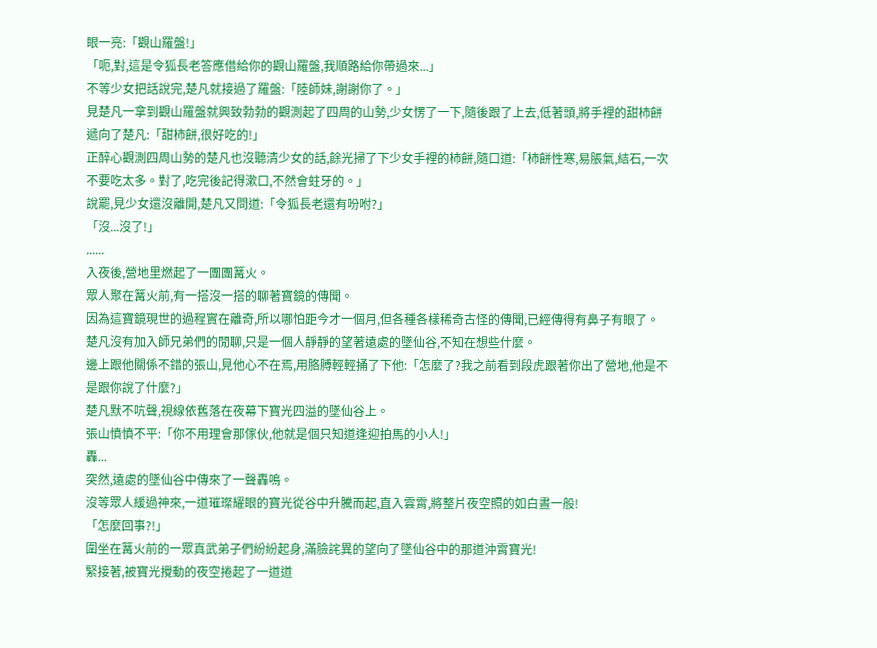眼一亮:「觀山羅盤!」
「呃,對,這是令狐長老答應借給你的觀山羅盤,我順路給你帶過來...」
不等少女把話說完,楚凡就接過了羅盤:「陸師妹,謝謝你了。」
見楚凡一拿到觀山羅盤就興致勃勃的觀測起了四周的山勢,少女愣了一下,隨後跟了上去,低著頭,將手裡的甜柿餅遞向了楚凡:「甜柿餅,很好吃的!」
正醉心觀測四周山勢的楚凡也沒聽清少女的話,餘光掃了下少女手裡的柿餅,隨口道:「柿餅性寒,易脹氣,結石,一次不要吃太多。對了,吃完後記得漱口,不然會蛀牙的。」
說罷,見少女還沒離開,楚凡又問道:「令狐長老還有吩咐?」
「沒...沒了!」
......
入夜後,營地里燃起了一團團篝火。
眾人聚在篝火前,有一搭沒一搭的聊著寶鏡的傳聞。
因為這寶鏡現世的過程實在離奇,所以哪怕距今才一個月,但各種各樣稀奇古怪的傳聞,已經傳得有鼻子有眼了。
楚凡沒有加入師兄弟們的閒聊,只是一個人靜靜的望著遠處的墜仙谷,不知在想些什麼。
邊上跟他關係不錯的張山,見他心不在焉,用胳膊輕輕捅了下他:「怎麼了?我之前看到段虎跟著你出了營地,他是不是跟你說了什麼?」
楚凡默不吭聲,視線依舊落在夜幕下寶光四溢的墜仙谷上。
張山憤憤不平:「你不用理會那傢伙,他就是個只知道逢迎拍馬的小人!」
轟...
突然,遠處的墜仙谷中傳來了一聲轟鳴。
沒等眾人緩過神來,一道璀璨耀眼的寶光從谷中升騰而起,直入雲霄,將整片夜空照的如白晝一般!
「怎麼回事?!」
圍坐在篝火前的一眾真武弟子們紛紛起身,滿臉詫異的望向了墜仙谷中的那道沖霄寶光!
緊接著,被寶光攪動的夜空捲起了一道道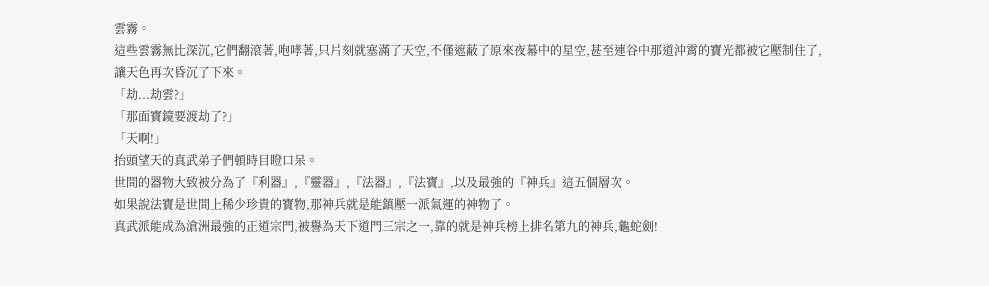雲霧。
這些雲霧無比深沉,它們翻滾著,咆哮著,只片刻就塞滿了天空,不僅遮蔽了原來夜幕中的星空,甚至連谷中那道沖霄的寶光都被它壓制住了,讓天色再次昏沉了下來。
「劫...劫雲?」
「那面寶鏡要渡劫了?」
「天啊!」
抬頭望天的真武弟子們頓時目瞪口呆。
世間的器物大致被分為了『利器』,『靈器』,『法器』,『法寶』,以及最強的『神兵』這五個層次。
如果說法寶是世間上稀少珍貴的寶物,那神兵就是能鎮壓一派氣運的神物了。
真武派能成為滄洲最強的正道宗門,被譽為天下道門三宗之一,靠的就是神兵榜上排名第九的神兵,龜蛇劍!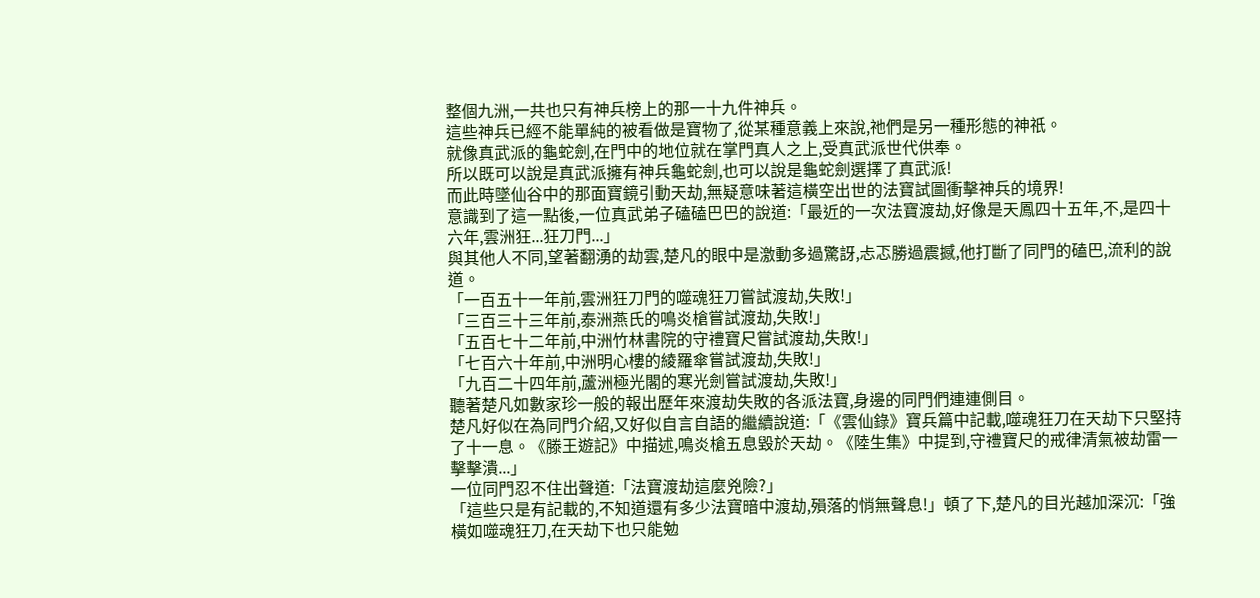整個九洲,一共也只有神兵榜上的那一十九件神兵。
這些神兵已經不能單純的被看做是寶物了,從某種意義上來說,祂們是另一種形態的神祇。
就像真武派的龜蛇劍,在門中的地位就在掌門真人之上,受真武派世代供奉。
所以既可以說是真武派擁有神兵龜蛇劍,也可以說是龜蛇劍選擇了真武派!
而此時墜仙谷中的那面寶鏡引動天劫,無疑意味著這橫空出世的法寶試圖衝擊神兵的境界!
意識到了這一點後,一位真武弟子磕磕巴巴的說道:「最近的一次法寶渡劫,好像是天鳳四十五年,不,是四十六年,雲洲狂...狂刀門...」
與其他人不同,望著翻湧的劫雲,楚凡的眼中是激動多過驚訝,忐忑勝過震撼,他打斷了同門的磕巴,流利的說道。
「一百五十一年前,雲洲狂刀門的噬魂狂刀嘗試渡劫,失敗!」
「三百三十三年前,泰洲燕氏的鳴炎槍嘗試渡劫,失敗!」
「五百七十二年前,中洲竹林書院的守禮寶尺嘗試渡劫,失敗!」
「七百六十年前,中洲明心樓的綾羅傘嘗試渡劫,失敗!」
「九百二十四年前,蘆洲極光閣的寒光劍嘗試渡劫,失敗!」
聽著楚凡如數家珍一般的報出歷年來渡劫失敗的各派法寶,身邊的同門們連連側目。
楚凡好似在為同門介紹,又好似自言自語的繼續說道:「《雲仙錄》寶兵篇中記載,噬魂狂刀在天劫下只堅持了十一息。《滕王遊記》中描述,鳴炎槍五息毀於天劫。《陸生集》中提到,守禮寶尺的戒律清氣被劫雷一擊擊潰...」
一位同門忍不住出聲道:「法寶渡劫這麼兇險?」
「這些只是有記載的,不知道還有多少法寶暗中渡劫,殞落的悄無聲息!」頓了下,楚凡的目光越加深沉:「強橫如噬魂狂刀,在天劫下也只能勉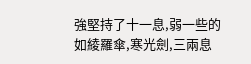強堅持了十一息,弱一些的如綾羅傘,寒光劍,三兩息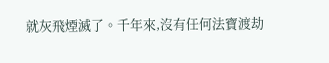就灰飛煙滅了。千年來,沒有任何法寶渡劫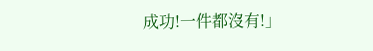成功!一件都沒有!」